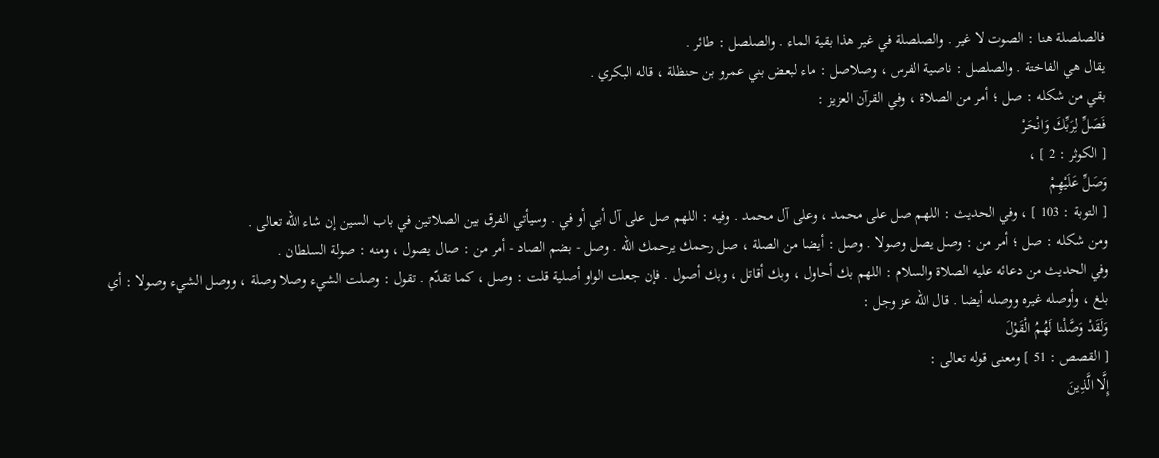فالصلصلة هنا : الصوت لا غير . والصلصلة في غير هذا بقية الماء . والصلصل : طائر .
يقال هي الفاختة . والصلصل : ناصية الفرس ، وصلاصل : ماء لبعض بني عمرو بن حنظلة ، قاله البكري .
بقي من شكله : صل ؛ أمر من الصلاة ، وفي القرآن العزيز :
فَصَلِّ لِرَبِّكَ وَانْحَرْ
[ الكوثر : 2 ] ،
وَصَلِّ عَلَيْهِمْ
[ التوبة : 103 ] ، وفي الحديث : اللهم صل على محمد ، وعلى آل محمد . وفيه : اللهم صل على آل أبي أو في . وسيأتي الفرق بين الصلاتين في باب السين إن شاء اللّه تعالى .
ومن شكله : صل ؛ أمر من : وصل يصل وصولا . وصل : أيضا من الصلة ، صل رحمك يرحمك اللّه . وصل - بضم الصاد - أمر من : صال يصول ، ومنه : صولة السلطان .
وفي الحديث من دعائه عليه الصلاة والسلام : اللهم بك أحاول ، وبك أقاتل ، وبك أصول . فإن جعلت الواو أصلية قلت : وصل ، كما تقدّم . تقول : وصلت الشيء وصلا وصلة ، ووصل الشيء وصولا : أي بلغ ، وأوصله غيره ووصله أيضا . قال اللّه عز وجل :
وَلَقَدْ وَصَّلْنا لَهُمُ الْقَوْلَ
[ القصص : 51 ] ومعنى قوله تعالى :
إِلَّا الَّذِينَ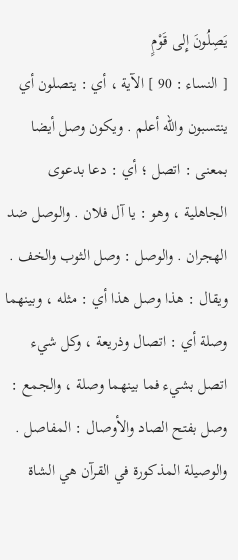يَصِلُونَ إِلى قَوْمٍ
[ النساء : 90 ] الآية ، أي : يتصلون أي ينتسبون واللّه أعلم . ويكون وصل أيضا بمعنى : اتصل ؛ أي : دعا بدعوى الجاهلية ، وهو : يا آل فلان . والوصل ضد الهجران . والوصل : وصل الثوب والخف . ويقال : هذا وصل هذا أي : مثله ، وبينهما وصلة أي : اتصال وذريعة ، وكل شيء اتصل بشيء فما بينهما وصلة ، والجمع : وصل بفتح الصاد والأوصال : المفاصل . والوصيلة المذكورة في القرآن هي الشاة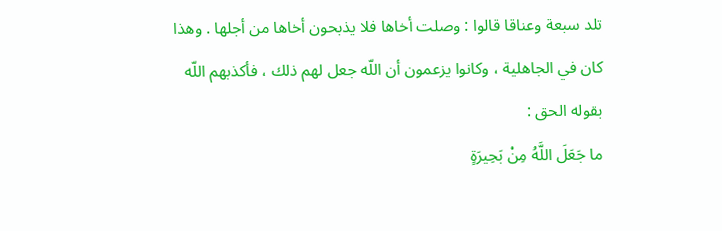تلد سبعة وعناقا قالوا : وصلت أخاها فلا يذبحون أخاها من أجلها . وهذا كان في الجاهلية ، وكانوا يزعمون أن اللّه جعل لهم ذلك ، فأكذبهم اللّه بقوله الحق :
ما جَعَلَ اللَّهُ مِنْ بَحِيرَةٍ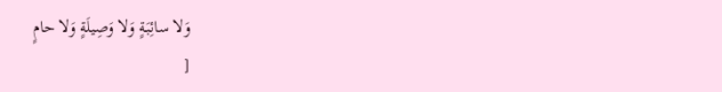وَلا سائِبَةٍ وَلا وَصِيلَةٍ وَلا حامٍ
[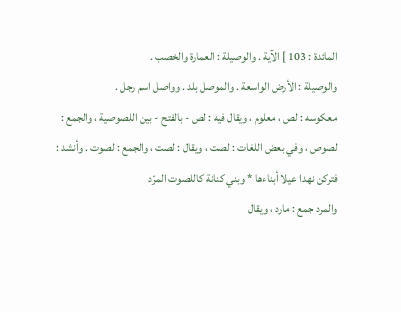المائدة : 103 ] الآية . والوصيلة : العمارة والخصب .
والوصيلة : الأرض الواسعة . والموصل بلد . وواصل اسم رجل .
معكوسه : لص ، معلوم ، ويقال فيه : لص - بالفتح - بين اللصوصية ، والجمع :
لصوص ، وفي بعض اللغات : لصت ، ويقال : لصت ، والجمع : لصوت . وأنشد :
فتركن نهدا عيلا أبناءها * وبني كنانة كاللصوت المرّد
والمرد جمع : مارد ، ويقال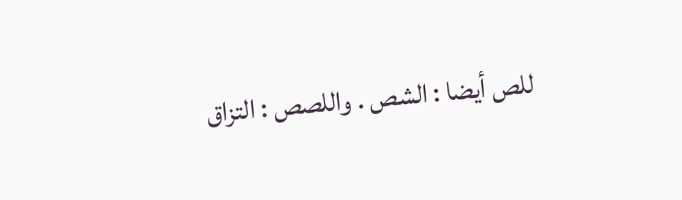للص أيضا : الشص . واللصص : التزاق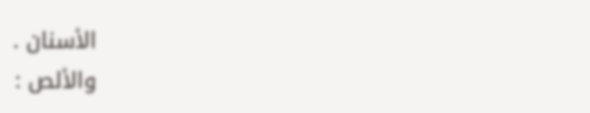الأسنان .
والألص :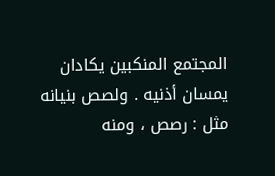المجتمع المنكبين يكادان يمسان أذنيه . ولصص بنيانه مثل : رصص ، ومنه